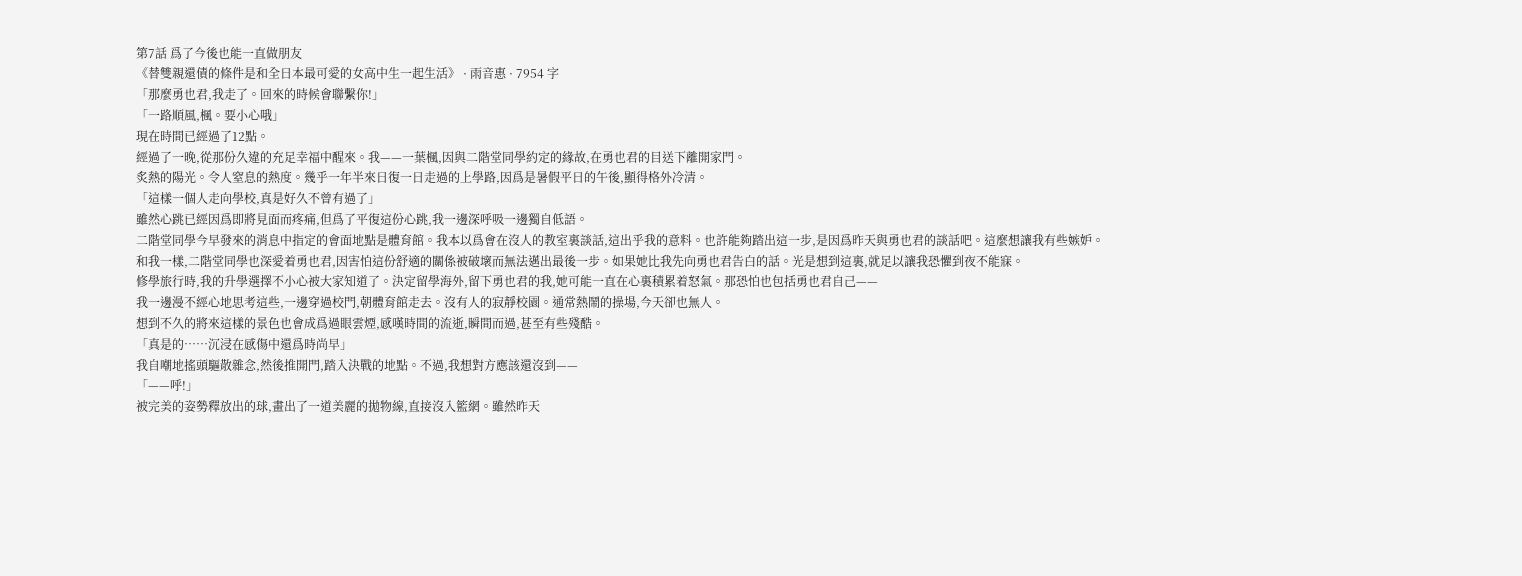第7話 爲了今後也能一直做朋友
《替雙親還債的條件是和全日本最可愛的女高中生一起生活》 · 雨音惠 · 7954 字
「那麼勇也君,我走了。回來的時候會聯繫你!」
「一路順風,楓。要小心哦」
現在時間已經過了12點。
經過了一晚,從那份久違的充足幸福中醒來。我——一葉楓,因與二階堂同學約定的緣故,在勇也君的目送下離開家門。
炙熱的陽光。令人窒息的熱度。幾乎一年半來日復一日走過的上學路,因爲是暑假平日的午後,顯得格外冷清。
「這樣一個人走向學校,真是好久不曾有過了」
雖然心跳已經因爲即將見面而疼痛,但爲了平復這份心跳,我一邊深呼吸一邊獨自低語。
二階堂同學今早發來的消息中指定的會面地點是體育館。我本以爲會在沒人的教室裏談話,這出乎我的意料。也許能夠踏出這一步,是因爲昨天與勇也君的談話吧。這麼想讓我有些嫉妒。
和我一樣,二階堂同學也深愛着勇也君,因害怕這份舒適的關係被破壞而無法邁出最後一步。如果她比我先向勇也君告白的話。光是想到這裏,就足以讓我恐懼到夜不能寐。
修學旅行時,我的升學選擇不小心被大家知道了。決定留學海外,留下勇也君的我,她可能一直在心裏積累着怒氣。那恐怕也包括勇也君自己——
我一邊漫不經心地思考這些,一邊穿過校門,朝體育館走去。沒有人的寂靜校園。通常熱鬧的操場,今天卻也無人。
想到不久的將來這樣的景色也會成爲過眼雲煙,感嘆時間的流逝,瞬間而過,甚至有些殘酷。
「真是的……沉浸在感傷中還爲時尚早」
我自嘲地搖頭驅散雜念,然後推開門,踏入決戰的地點。不過,我想對方應該還沒到——
「——呼!」
被完美的姿勢釋放出的球,畫出了一道美麗的拋物線,直接沒入籃網。雖然昨天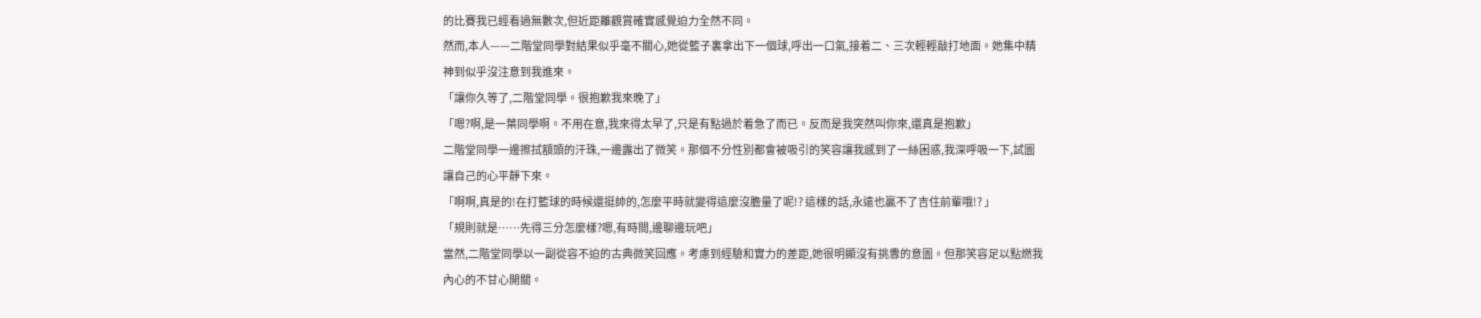的比賽我已經看過無數次,但近距離觀賞確實感覺迫力全然不同。
然而,本人——二階堂同學對結果似乎毫不關心,她從籃子裏拿出下一個球,呼出一口氣,接着二、三次輕輕敲打地面。她集中精神到似乎沒注意到我進來。
「讓你久等了,二階堂同學。很抱歉我來晚了」
「嗯?啊,是一葉同學啊。不用在意,我來得太早了,只是有點過於着急了而已。反而是我突然叫你來,還真是抱歉」
二階堂同學一邊擦拭額頭的汗珠,一邊露出了微笑。那個不分性別都會被吸引的笑容讓我感到了一絲困惑,我深呼吸一下,試圖讓自己的心平靜下來。
「啊啊,真是的!在打籃球的時候還挺帥的,怎麼平時就變得這麼沒膽量了呢!? 這樣的話,永遠也贏不了吉住前輩哦!? 」
「規則就是……先得三分怎麼樣?嗯,有時間,邊聊邊玩吧」
當然,二階堂同學以一副從容不迫的古典微笑回應。考慮到經驗和實力的差距,她很明顯沒有挑釁的意圖。但那笑容足以點燃我內心的不甘心開關。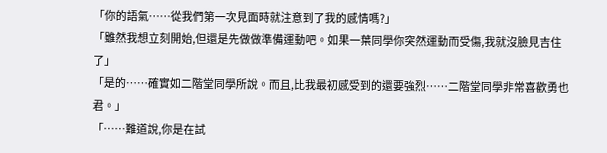「你的語氣……從我們第一次見面時就注意到了我的感情嗎?」
「雖然我想立刻開始,但還是先做做準備運動吧。如果一葉同學你突然運動而受傷,我就沒臉見吉住了」
「是的……確實如二階堂同學所說。而且,比我最初感受到的還要強烈……二階堂同學非常喜歡勇也君。」
「……難道說,你是在試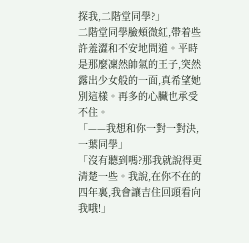探我,二階堂同學?」
二階堂同學臉頰微紅,帶着些許羞澀和不安地問道。平時是那麼凜然帥氣的王子,突然露出少女般的一面,真希望她別這樣。再多的心臟也承受不住。
「——我想和你一對一對決,一葉同學」
「沒有聽到嗎?那我就說得更清楚一些。我說,在你不在的四年裏,我會讓吉住回頭看向我哦!」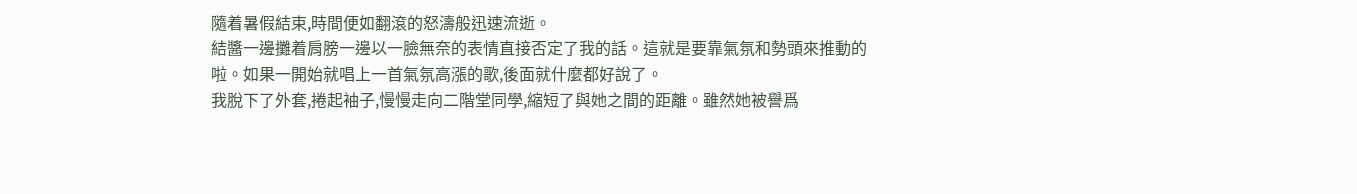隨着暑假結束,時間便如翻滾的怒濤般迅速流逝。
結醬一邊攤着肩膀一邊以一臉無奈的表情直接否定了我的話。這就是要靠氣氛和勢頭來推動的啦。如果一開始就唱上一首氣氛高漲的歌,後面就什麼都好說了。
我脫下了外套,捲起袖子,慢慢走向二階堂同學,縮短了與她之間的距離。雖然她被譽爲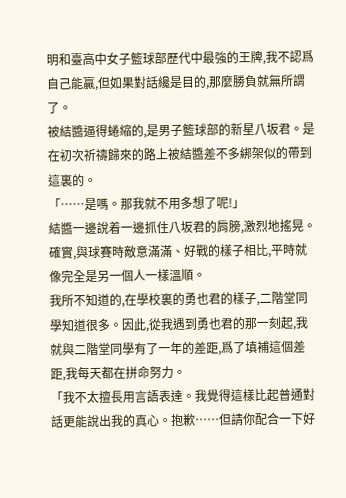明和臺高中女子籃球部歷代中最強的王牌,我不認爲自己能贏,但如果對話纔是目的,那麼勝負就無所謂了。
被結醬逼得蜷縮的,是男子籃球部的新星八坂君。是在初次祈禱歸來的路上被結醬差不多綁架似的帶到這裏的。
「……是嗎。那我就不用多想了呢!」
結醬一邊說着一邊抓住八坂君的肩膀,激烈地搖晃。確實,與球賽時敵意滿滿、好戰的樣子相比,平時就像完全是另一個人一樣溫順。
我所不知道的,在學校裏的勇也君的樣子,二階堂同學知道很多。因此,從我遇到勇也君的那一刻起,我就與二階堂同學有了一年的差距,爲了填補這個差距,我每天都在拼命努力。
「我不太擅長用言語表達。我覺得這樣比起普通對話更能說出我的真心。抱歉……但請你配合一下好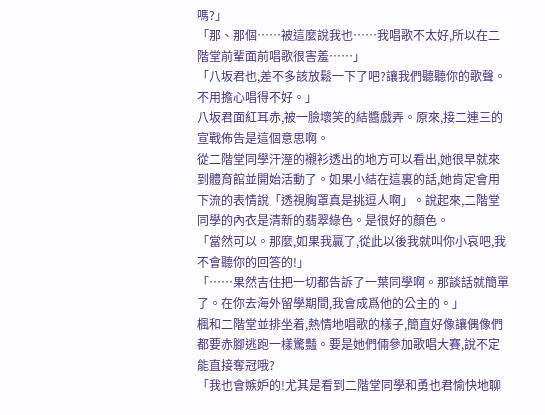嗎?」
「那、那個……被這麼說我也……我唱歌不太好,所以在二階堂前輩面前唱歌很害羞……」
「八坂君也,差不多該放鬆一下了吧?讓我們聽聽你的歌聲。不用擔心唱得不好。」
八坂君面紅耳赤,被一臉壞笑的結醬戲弄。原來,接二連三的宣戰佈告是這個意思啊。
從二階堂同學汗溼的襯衫透出的地方可以看出,她很早就來到體育館並開始活動了。如果小結在這裏的話,她肯定會用下流的表情說「透視胸罩真是挑逗人啊」。說起來,二階堂同學的內衣是清新的翡翠綠色。是很好的顏色。
「當然可以。那麼,如果我贏了,從此以後我就叫你小哀吧,我不會聽你的回答的!」
「……果然吉住把一切都告訴了一葉同學啊。那談話就簡單了。在你去海外留學期間,我會成爲他的公主的。」
楓和二階堂並排坐着,熱情地唱歌的樣子,簡直好像讓偶像們都要赤腳逃跑一樣驚豔。要是她們倆參加歌唱大賽,說不定能直接奪冠哦?
「我也會嫉妒的!尤其是看到二階堂同學和勇也君愉快地聊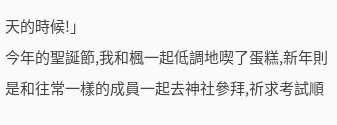天的時候!」
今年的聖誕節,我和楓一起低調地喫了蛋糕,新年則是和往常一樣的成員一起去神社參拜,祈求考試順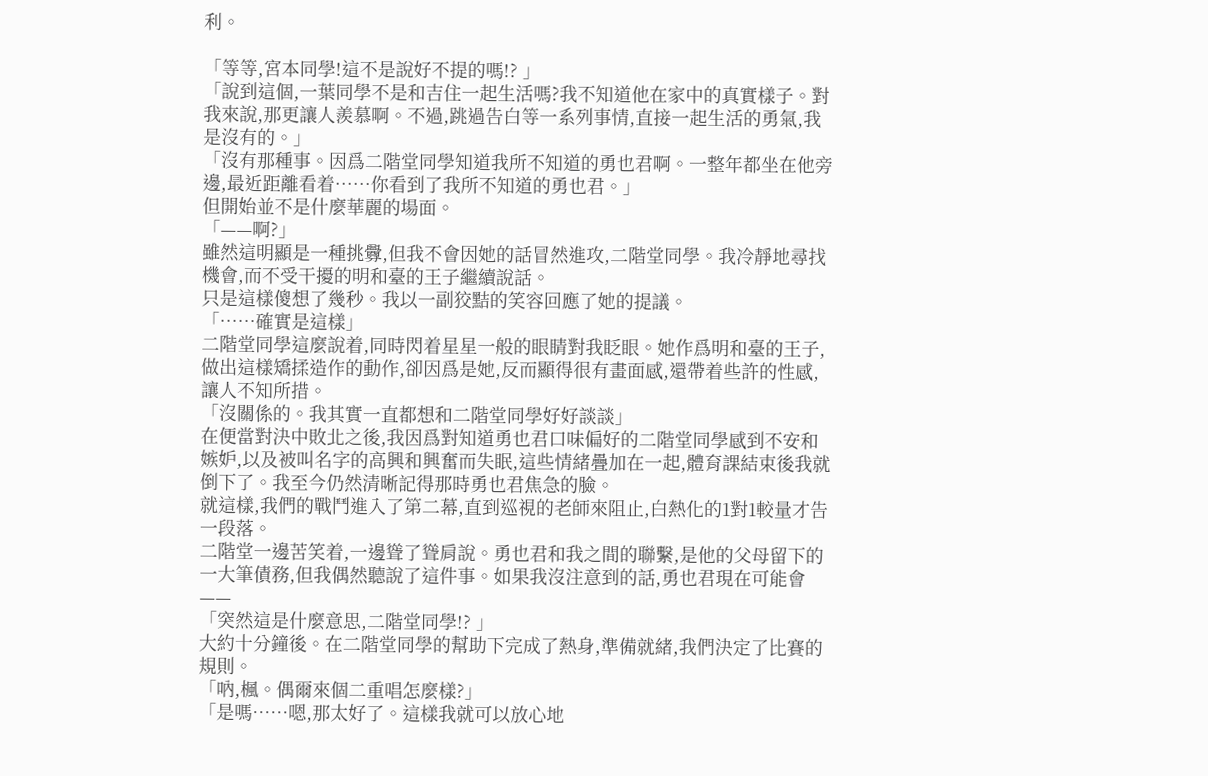利。

「等等,宮本同學!這不是說好不提的嗎!? 」
「說到這個,一葉同學不是和吉住一起生活嗎?我不知道他在家中的真實樣子。對我來說,那更讓人羨慕啊。不過,跳過告白等一系列事情,直接一起生活的勇氣,我是沒有的。」
「沒有那種事。因爲二階堂同學知道我所不知道的勇也君啊。一整年都坐在他旁邊,最近距離看着……你看到了我所不知道的勇也君。」
但開始並不是什麼華麗的場面。
「——啊?」
雖然這明顯是一種挑釁,但我不會因她的話冒然進攻,二階堂同學。我冷靜地尋找機會,而不受干擾的明和臺的王子繼續說話。
只是這樣傻想了幾秒。我以一副狡黠的笑容回應了她的提議。
「……確實是這樣」
二階堂同學這麼說着,同時閃着星星一般的眼睛對我眨眼。她作爲明和臺的王子,做出這樣矯揉造作的動作,卻因爲是她,反而顯得很有畫面感,還帶着些許的性感,讓人不知所措。
「沒關係的。我其實一直都想和二階堂同學好好談談」
在便當對決中敗北之後,我因爲對知道勇也君口味偏好的二階堂同學感到不安和嫉妒,以及被叫名字的高興和興奮而失眠,這些情緒疊加在一起,體育課結束後我就倒下了。我至今仍然清晰記得那時勇也君焦急的臉。
就這樣,我們的戰鬥進入了第二幕,直到巡視的老師來阻止,白熱化的1對1較量才告一段落。
二階堂一邊苦笑着,一邊聳了聳肩說。勇也君和我之間的聯繫,是他的父母留下的一大筆債務,但我偶然聽說了這件事。如果我沒注意到的話,勇也君現在可能會——
「突然這是什麼意思,二階堂同學!? 」
大約十分鐘後。在二階堂同學的幫助下完成了熱身,準備就緒,我們決定了比賽的規則。
「吶,楓。偶爾來個二重唱怎麼樣?」
「是嗎……嗯,那太好了。這樣我就可以放心地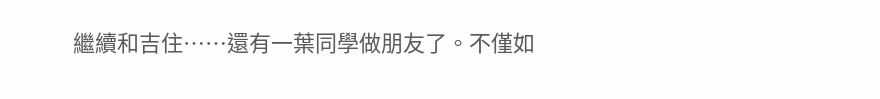繼續和吉住……還有一葉同學做朋友了。不僅如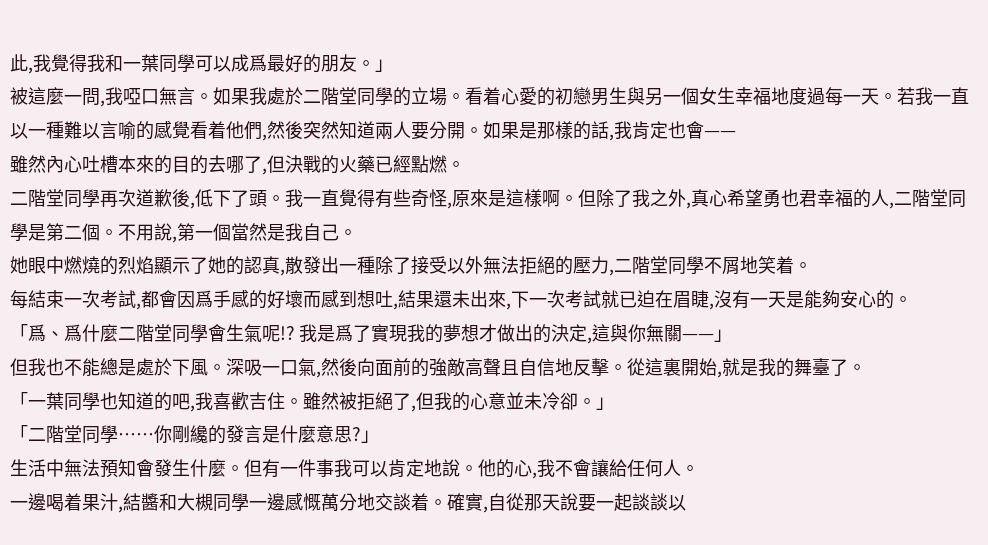此,我覺得我和一葉同學可以成爲最好的朋友。」
被這麼一問,我啞口無言。如果我處於二階堂同學的立場。看着心愛的初戀男生與另一個女生幸福地度過每一天。若我一直以一種難以言喻的感覺看着他們,然後突然知道兩人要分開。如果是那樣的話,我肯定也會——
雖然內心吐槽本來的目的去哪了,但決戰的火藥已經點燃。
二階堂同學再次道歉後,低下了頭。我一直覺得有些奇怪,原來是這樣啊。但除了我之外,真心希望勇也君幸福的人,二階堂同學是第二個。不用說,第一個當然是我自己。
她眼中燃燒的烈焰顯示了她的認真,散發出一種除了接受以外無法拒絕的壓力,二階堂同學不屑地笑着。
每結束一次考試,都會因爲手感的好壞而感到想吐,結果還未出來,下一次考試就已迫在眉睫,沒有一天是能夠安心的。
「爲、爲什麼二階堂同學會生氣呢!? 我是爲了實現我的夢想才做出的決定,這與你無關——」
但我也不能總是處於下風。深吸一口氣,然後向面前的強敵高聲且自信地反擊。從這裏開始,就是我的舞臺了。
「一葉同學也知道的吧,我喜歡吉住。雖然被拒絕了,但我的心意並未冷卻。」
「二階堂同學……你剛纔的發言是什麼意思?」
生活中無法預知會發生什麼。但有一件事我可以肯定地說。他的心,我不會讓給任何人。
一邊喝着果汁,結醬和大槻同學一邊感慨萬分地交談着。確實,自從那天說要一起談談以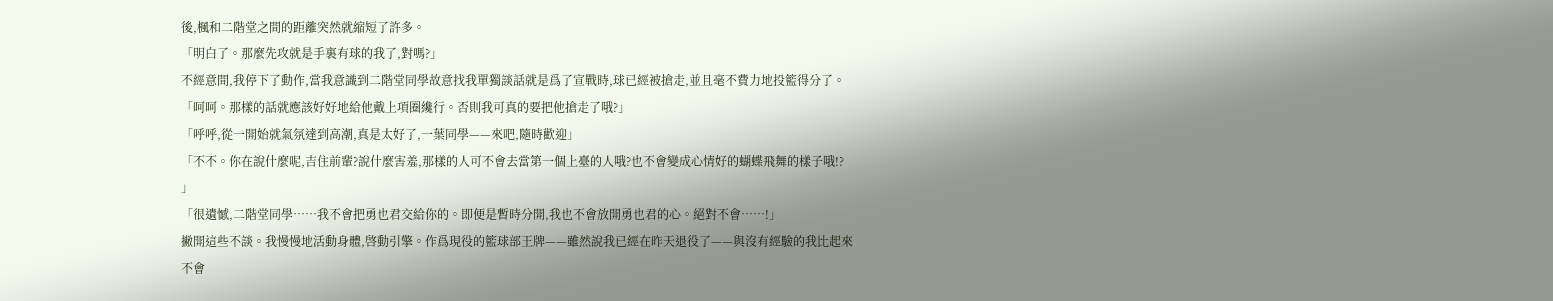後,楓和二階堂之間的距離突然就縮短了許多。
「明白了。那麼先攻就是手裏有球的我了,對嗎?」
不經意間,我停下了動作,當我意識到二階堂同學故意找我單獨談話就是爲了宣戰時,球已經被搶走,並且毫不費力地投籃得分了。
「呵呵。那樣的話就應該好好地給他戴上項圈纔行。否則我可真的要把他搶走了哦?」
「呼呼,從一開始就氣氛達到高潮,真是太好了,一葉同學——來吧,隨時歡迎」
「不不。你在說什麼呢,吉住前輩?說什麼害羞,那樣的人可不會去當第一個上臺的人哦?也不會變成心情好的蝴蝶飛舞的樣子哦!? 」
「很遺憾,二階堂同學……我不會把勇也君交給你的。即便是暫時分開,我也不會放開勇也君的心。絕對不會……!」
撇開這些不談。我慢慢地活動身體,啓動引擎。作爲現役的籃球部王牌——雖然說我已經在昨天退役了——與沒有經驗的我比起來不會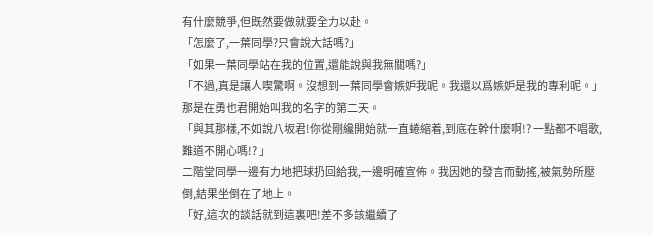有什麼競爭,但既然要做就要全力以赴。
「怎麼了,一葉同學?只會說大話嗎?」
「如果一葉同學站在我的位置,還能說與我無關嗎?」
「不過,真是讓人喫驚啊。沒想到一葉同學會嫉妒我呢。我還以爲嫉妒是我的專利呢。」
那是在勇也君開始叫我的名字的第二天。
「與其那樣,不如說八坂君!你從剛纔開始就一直蜷縮着,到底在幹什麼啊!? 一點都不唱歌,難道不開心嗎!? 」
二階堂同學一邊有力地把球扔回給我,一邊明確宣佈。我因她的發言而動搖,被氣勢所壓倒,結果坐倒在了地上。
「好,這次的談話就到這裏吧!差不多該繼續了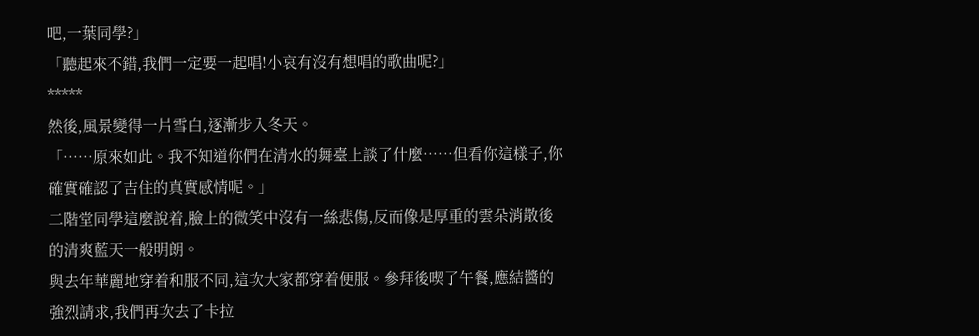吧,一葉同學?」
「聽起來不錯,我們一定要一起唱!小哀有沒有想唱的歌曲呢?」
*****
然後,風景變得一片雪白,逐漸步入冬天。
「……原來如此。我不知道你們在清水的舞臺上談了什麼……但看你這樣子,你確實確認了吉住的真實感情呢。」
二階堂同學這麼說着,臉上的微笑中沒有一絲悲傷,反而像是厚重的雲朵消散後的清爽藍天一般明朗。
與去年華麗地穿着和服不同,這次大家都穿着便服。參拜後喫了午餐,應結醬的強烈請求,我們再次去了卡拉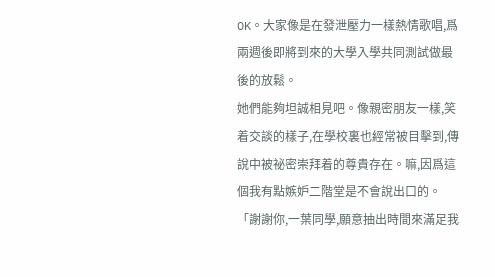OK。大家像是在發泄壓力一樣熱情歌唱,爲兩週後即將到來的大學入學共同測試做最後的放鬆。
她們能夠坦誠相見吧。像親密朋友一樣,笑着交談的樣子,在學校裏也經常被目擊到,傳說中被祕密崇拜着的尊貴存在。嘛,因爲這個我有點嫉妒二階堂是不會說出口的。
「謝謝你,一葉同學,願意抽出時間來滿足我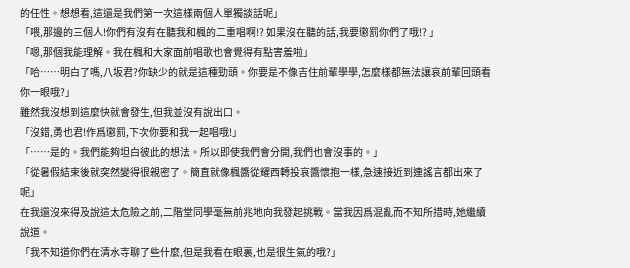的任性。想想看,這還是我們第一次這樣兩個人單獨談話呢」
「喂,那邊的三個人!你們有沒有在聽我和楓的二重唱啊!? 如果沒在聽的話,我要懲罰你們了哦!? 」
「嗯,那個我能理解。我在楓和大家面前唱歌也會覺得有點害羞啦」
「哈……明白了嗎,八坂君?你缺少的就是這種勁頭。你要是不像吉住前輩學學,怎麼樣都無法讓哀前輩回頭看你一眼哦?」
雖然我沒想到這麼快就會發生,但我並沒有說出口。
「沒錯,勇也君!作爲懲罰,下次你要和我一起唱哦!」
「……是的。我們能夠坦白彼此的想法。所以即使我們會分開,我們也會沒事的。」
「從暑假結束後就突然變得很親密了。簡直就像楓醬從耀西轉投哀醬懷抱一樣,急速接近到連謠言都出來了呢」
在我還沒來得及說這太危險之前,二階堂同學毫無前兆地向我發起挑戰。當我因爲混亂而不知所措時,她繼續說道。
「我不知道你們在清水寺聊了些什麼,但是我看在眼裏,也是很生氣的哦?」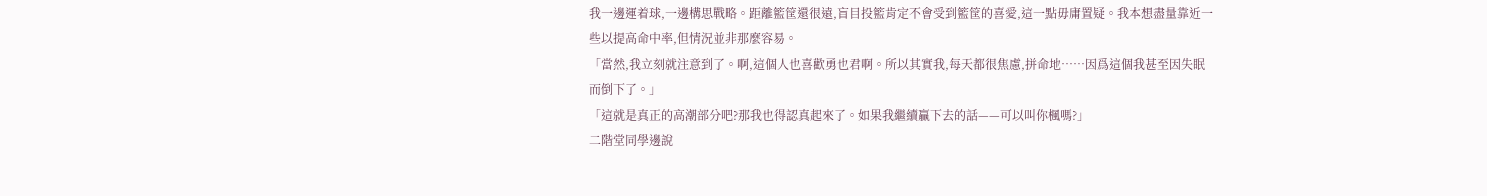我一邊運着球,一邊構思戰略。距離籃筐還很遠,盲目投籃肯定不會受到籃筐的喜愛,這一點毋庸置疑。我本想盡量靠近一些以提高命中率,但情況並非那麼容易。
「當然,我立刻就注意到了。啊,這個人也喜歡勇也君啊。所以其實我,每天都很焦慮,拼命地……因爲這個我甚至因失眠而倒下了。」
「這就是真正的高潮部分吧?那我也得認真起來了。如果我繼續贏下去的話——可以叫你楓嗎?」
二階堂同學邊說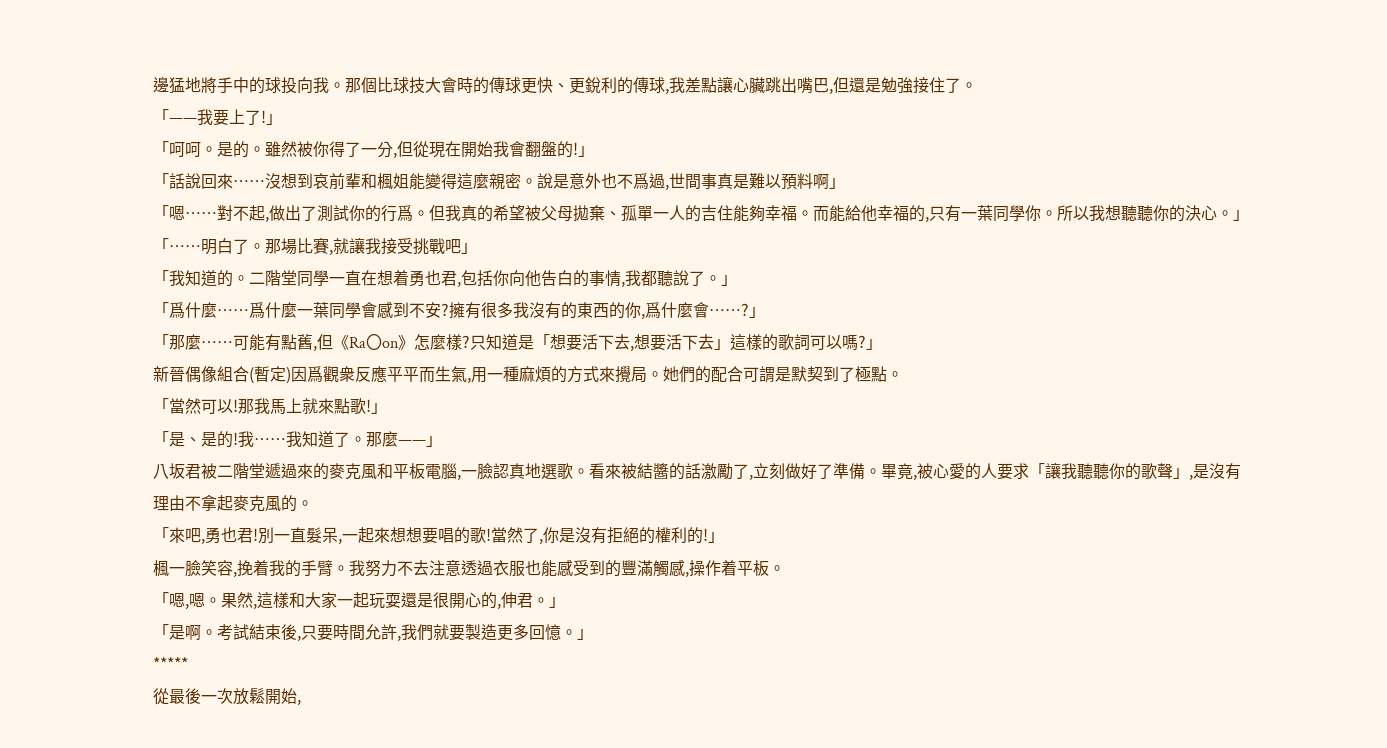邊猛地將手中的球投向我。那個比球技大會時的傳球更快、更銳利的傳球,我差點讓心臟跳出嘴巴,但還是勉強接住了。
「——我要上了!」
「呵呵。是的。雖然被你得了一分,但從現在開始我會翻盤的!」
「話說回來……沒想到哀前輩和楓姐能變得這麼親密。說是意外也不爲過,世間事真是難以預料啊」
「嗯……對不起,做出了測試你的行爲。但我真的希望被父母拋棄、孤單一人的吉住能夠幸福。而能給他幸福的,只有一葉同學你。所以我想聽聽你的決心。」
「……明白了。那場比賽,就讓我接受挑戰吧」
「我知道的。二階堂同學一直在想着勇也君,包括你向他告白的事情,我都聽說了。」
「爲什麼……爲什麼一葉同學會感到不安?擁有很多我沒有的東西的你,爲什麼會……?」
「那麼……可能有點舊,但《Ra〇on》怎麼樣?只知道是「想要活下去,想要活下去」這樣的歌詞可以嗎?」
新晉偶像組合(暫定)因爲觀衆反應平平而生氣,用一種麻煩的方式來攪局。她們的配合可謂是默契到了極點。
「當然可以!那我馬上就來點歌!」
「是、是的!我……我知道了。那麼——」
八坂君被二階堂遞過來的麥克風和平板電腦,一臉認真地選歌。看來被結醬的話激勵了,立刻做好了準備。畢竟,被心愛的人要求「讓我聽聽你的歌聲」,是沒有理由不拿起麥克風的。
「來吧,勇也君!別一直髮呆,一起來想想要唱的歌!當然了,你是沒有拒絕的權利的!」
楓一臉笑容,挽着我的手臂。我努力不去注意透過衣服也能感受到的豐滿觸感,操作着平板。
「嗯,嗯。果然,這樣和大家一起玩耍還是很開心的,伸君。」
「是啊。考試結束後,只要時間允許,我們就要製造更多回憶。」
*****
從最後一次放鬆開始,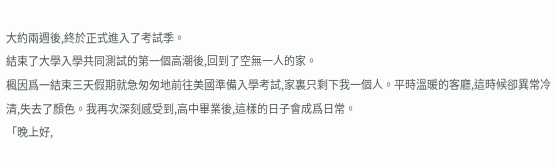大約兩週後,終於正式進入了考試季。
結束了大學入學共同測試的第一個高潮後,回到了空無一人的家。
楓因爲一結束三天假期就急匆匆地前往美國準備入學考試,家裏只剩下我一個人。平時溫暖的客廳,這時候卻異常冷清,失去了顏色。我再次深刻感受到,高中畢業後,這樣的日子會成爲日常。
「晚上好,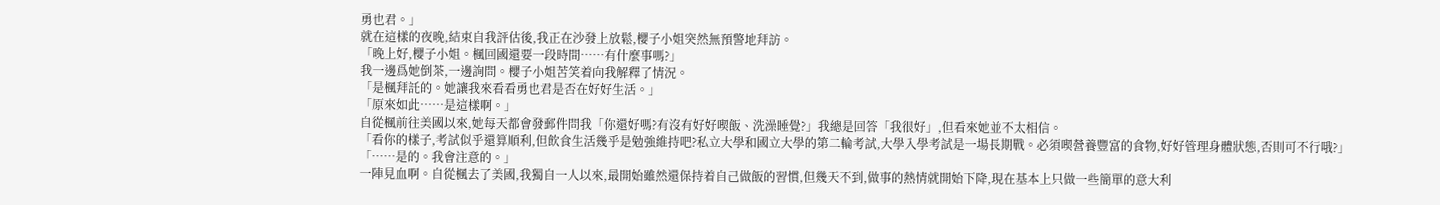勇也君。」
就在這樣的夜晚,結束自我評估後,我正在沙發上放鬆,櫻子小姐突然無預警地拜訪。
「晚上好,櫻子小姐。楓回國還要一段時間……有什麼事嗎?」
我一邊爲她倒茶,一邊詢問。櫻子小姐苦笑着向我解釋了情況。
「是楓拜託的。她讓我來看看勇也君是否在好好生活。」
「原來如此……是這樣啊。」
自從楓前往美國以來,她每天都會發郵件問我「你還好嗎?有沒有好好喫飯、洗澡睡覺?」我總是回答「我很好」,但看來她並不太相信。
「看你的樣子,考試似乎還算順利,但飲食生活幾乎是勉強維持吧?私立大學和國立大學的第二輪考試,大學入學考試是一場長期戰。必須喫營養豐富的食物,好好管理身體狀態,否則可不行哦?」
「……是的。我會注意的。」
一陣見血啊。自從楓去了美國,我獨自一人以來,最開始雖然還保持着自己做飯的習慣,但幾天不到,做事的熱情就開始下降,現在基本上只做一些簡單的意大利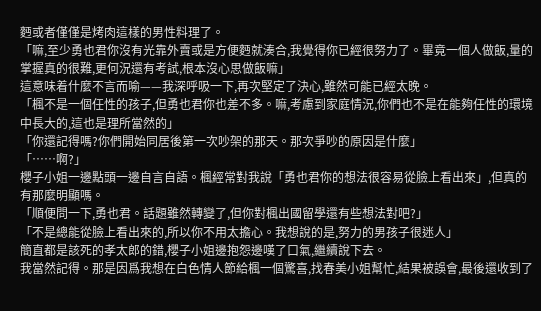麪或者僅僅是烤肉這樣的男性料理了。
「嘛,至少勇也君你沒有光靠外賣或是方便麪就湊合,我覺得你已經很努力了。畢竟一個人做飯,量的掌握真的很難,更何況還有考試,根本沒心思做飯嘛」
這意味着什麼不言而喻——我深呼吸一下,再次堅定了決心,雖然可能已經太晚。
「楓不是一個任性的孩子,但勇也君你也差不多。嘛,考慮到家庭情況,你們也不是在能夠任性的環境中長大的,這也是理所當然的」
「你還記得嗎?你們開始同居後第一次吵架的那天。那次爭吵的原因是什麼」
「……啊?」
櫻子小姐一邊點頭一邊自言自語。楓經常對我說「勇也君你的想法很容易從臉上看出來」,但真的有那麼明顯嗎。
「順便問一下,勇也君。話題雖然轉變了,但你對楓出國留學還有些想法對吧?」
「不是總能從臉上看出來的,所以你不用太擔心。我想說的是,努力的男孩子很迷人」
簡直都是該死的孝太郎的錯,櫻子小姐邊抱怨邊嘆了口氣,繼續說下去。
我當然記得。那是因爲我想在白色情人節給楓一個驚喜,找春美小姐幫忙,結果被誤會,最後還收到了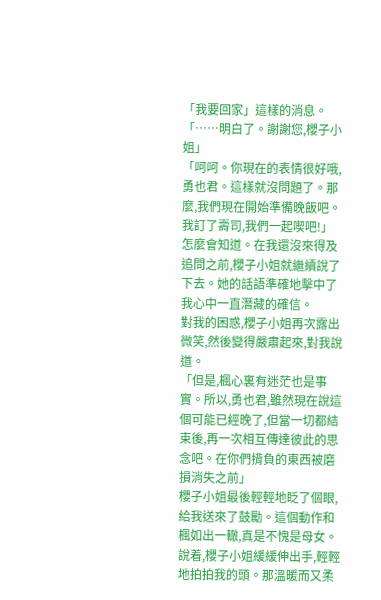「我要回家」這樣的消息。
「……明白了。謝謝您,櫻子小姐」
「呵呵。你現在的表情很好哦,勇也君。這樣就沒問題了。那麼,我們現在開始準備晚飯吧。我訂了壽司,我們一起喫吧!」
怎麼會知道。在我還沒來得及追問之前,櫻子小姐就繼續說了下去。她的話語準確地擊中了我心中一直潛藏的確信。
對我的困惑,櫻子小姐再次露出微笑,然後變得嚴肅起來,對我說道。
「但是,楓心裏有迷茫也是事實。所以,勇也君,雖然現在說這個可能已經晚了,但當一切都結束後,再一次相互傳達彼此的思念吧。在你們揹負的東西被磨損消失之前」
櫻子小姐最後輕輕地眨了個眼,給我送來了鼓勵。這個動作和楓如出一轍,真是不愧是母女。
說着,櫻子小姐緩緩伸出手,輕輕地拍拍我的頭。那溫暖而又柔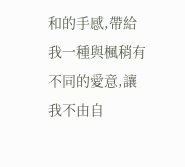和的手感,帶給我一種與楓稍有不同的愛意,讓我不由自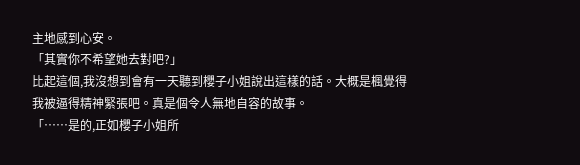主地感到心安。
「其實你不希望她去對吧?」
比起這個,我沒想到會有一天聽到櫻子小姐說出這樣的話。大概是楓覺得我被逼得精神緊張吧。真是個令人無地自容的故事。
「……是的,正如櫻子小姐所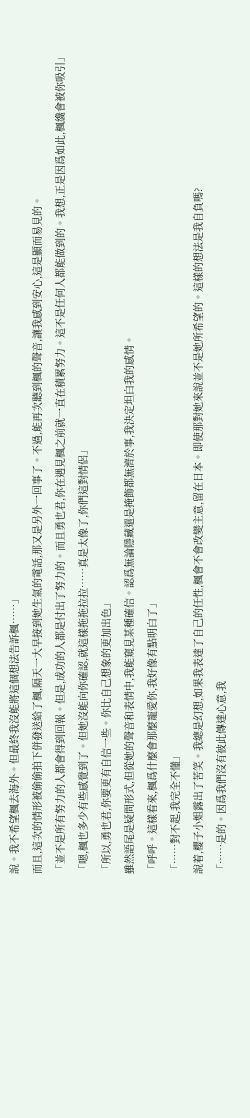說。我不希望楓去海外。但最終我沒能將這個想法告訴楓……」
而且,這次的情形被偷偷拍下併發送給了楓,隔天一大早接到她生氣的電話,那又是另外一回事了。不過,能再次聽到楓的聲音,讓我感到安心,這是顯而易見的。
「並不是所有努力的人都會得到回報。但是,成功的人都是付出了努力的。而且勇也君,你在遇見楓之前就一直在積累努力。這不是任何人都能做到的。我想,正是因爲如此,楓纔會被你吸引」
「嗯,楓也多少有些感覺到了。但她沒能向你確認,就這樣拖拖拉拉……真是太像了,你們這對情侶」
「所以,勇也君,你要更有自信一些。你比自己想象的更加出色」
雖然語尾是疑問形式,但從她的聲音和表情中,我能窺見某種確信。認爲無論隱藏還是掩飾都無濟於事,我決定坦白我的感情。
「呼呼。這樣看來,楓爲什麼會那麼寵愛你,我好像有點明白了」
「……對不起,我完全不懂」
說着,櫻子小姐露出了苦笑。我總是幻想,如果我表達了自己的任性,楓會不會改變主意,留在日本。即使那對她來說並不是她所希望的。這樣的想法是我自負嗎?
「……是的。因爲我們沒有彼此傳達心意,我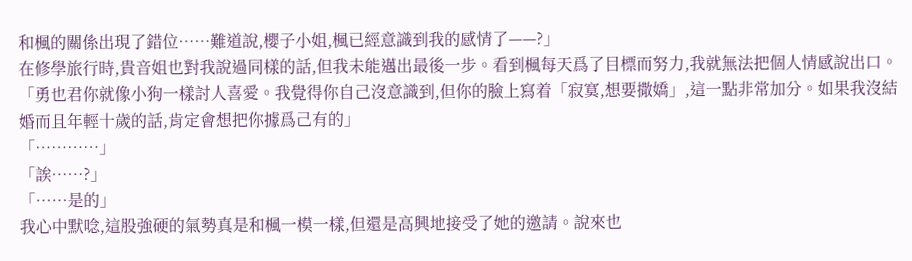和楓的關係出現了錯位……難道說,櫻子小姐,楓已經意識到我的感情了——?」
在修學旅行時,貴音姐也對我說過同樣的話,但我未能邁出最後一步。看到楓每天爲了目標而努力,我就無法把個人情感說出口。
「勇也君你就像小狗一樣討人喜愛。我覺得你自己沒意識到,但你的臉上寫着「寂寞,想要撒嬌」,這一點非常加分。如果我沒結婚而且年輕十歲的話,肯定會想把你據爲己有的」
「…………」
「誒……?」
「……是的」
我心中默唸,這股強硬的氣勢真是和楓一模一樣,但還是高興地接受了她的邀請。說來也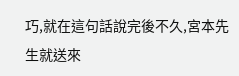巧,就在這句話說完後不久,宮本先生就送來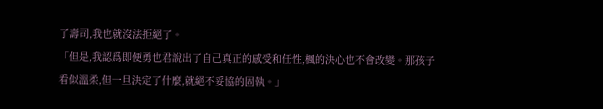了壽司,我也就沒法拒絕了。
「但是,我認爲即便勇也君說出了自己真正的感受和任性,楓的決心也不會改變。那孩子看似溫柔,但一旦決定了什麼,就絕不妥協的固執。」